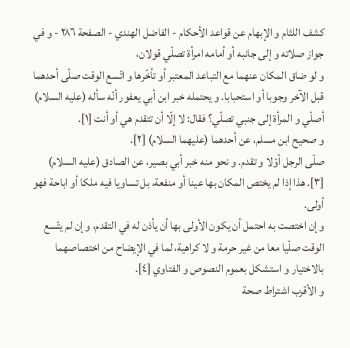كشف اللثام و الإبهام عن قواعد الأحكام - الفاضل الهندي - الصفحة ٢٨٦ - و في جواز صلاته و إلى جانبه أو أمامه امرأة تصلّي قولان،
و لو ضاق المكان عنهما مع التباعد المعتبر أو تأخّرها و اتّسع الوقت صلّى أحدهما قبل الآخر وجوبا أو استحبابا. و يحتمله خبر ابن أبي يعفور أنّه سأله (عليه السلام) أصلّي و المرأة إلى جنبي تصلّي؟ فقال: لا إلّا أن تتقدم هي أو أنت [١].
و صحيح ابن مسلم، عن أحدهما (عليهما السلام) [٢].
صلّى الرجل أوّلا و تقدم. و نحو منه خبر أبي بصير، عن الصادق (عليه السلام) [٣]. هذا إذا لم يختص المكان بها عينا أو منفعة، بل تساويا فيه ملكا أو اباحة فهو أولى.
و إن اختصت به احتمل أن يكون الأولى بها أن يأذن له في التقدم، و إن لم يتّسع الوقت صلّيا معا من غير حرمة و لا كراهية، لما في الإيضاح من اختصاصهما بالاختيار و استشكل بعموم النصوص و الفتاوي [٤].
و الأقرب اشتراط صحة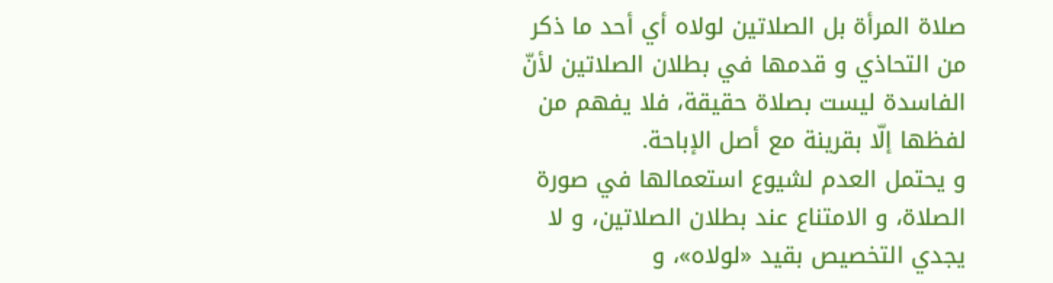صلاة المرأة بل الصلاتين لولاه أي أحد ما ذكر من التحاذي و قدمها في بطلان الصلاتين لأنّ الفاسدة ليست بصلاة حقيقة، فلا يفهم من لفظها إلّا بقرينة مع أصل الإباحة.
و يحتمل العدم لشيوع استعمالها في صورة الصلاة، و الامتناع عند بطلان الصلاتين، و لا يجدي التخصيص بقيد «لولاه»، و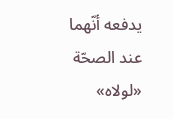يدفعه أنّهما عند الصحّة «لولاه»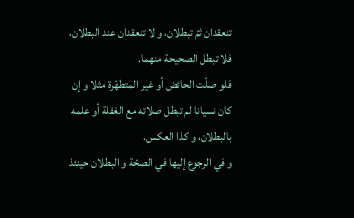تنعقدان ثمّ تبطلان، و لا تنعقدان عند البطلان، فلا تبطل الصحيحة منهما.
فلو صلّت الحائض أو غير المتطهّرة مثلا و إن كان نسيانا لم تبطل صلاته مع الغفلة أو علمه بالبطلان، و كذا العكس.
و في الرجوع إليها في الصحّة و البطلان حينئذ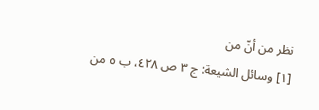نظر من أنّ من
[١] وسائل الشيعة: ج ٣ ص ٤٢٨، ب ٥ من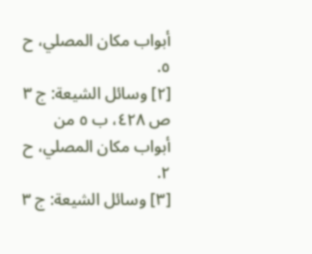أبواب مكان المصلي، ح ٥.
[٢] وسائل الشيعة: ج ٣ ص ٤٢٨، ب ٥ من أبواب مكان المصلي، ح ٢.
[٣] وسائل الشيعة: ج ٣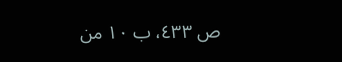ص ٤٣٣، ب ١٠ من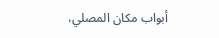أبواب مكان المصلي،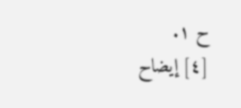ح ١.
[٤] إيضاح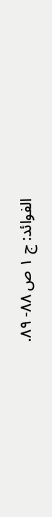الفوائد: ج ١ ص ٨٨- ٨٩.